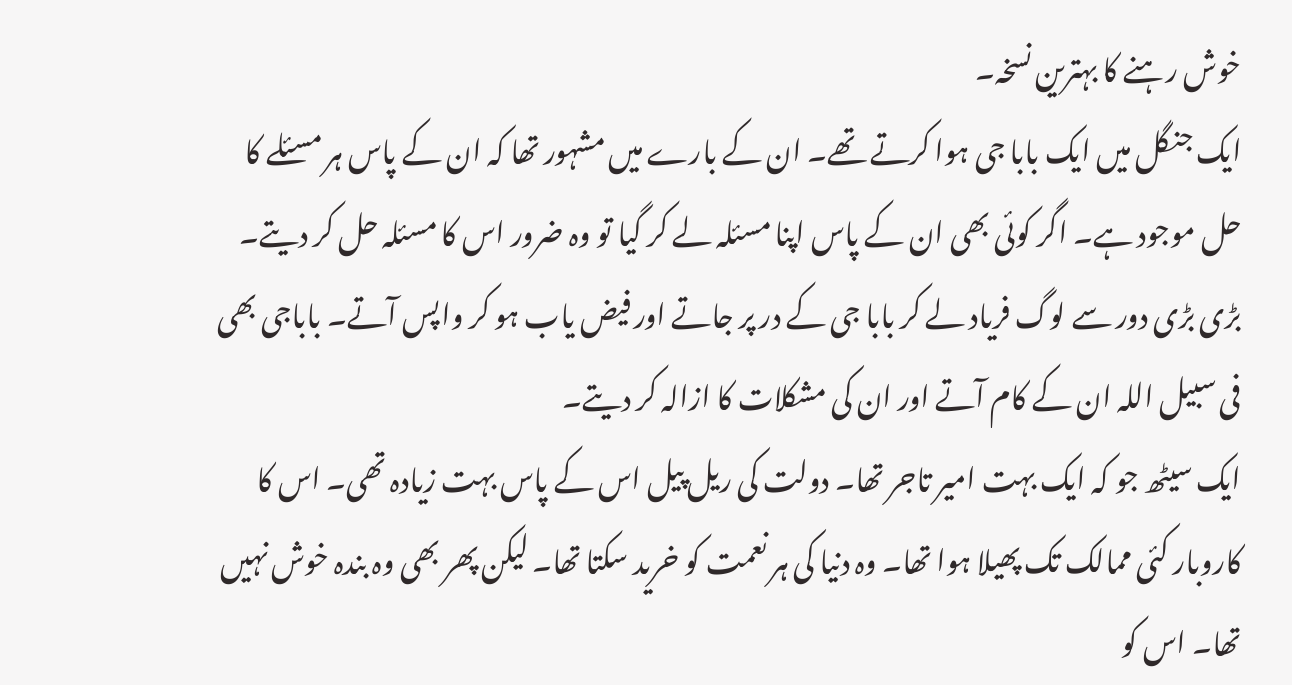خوش رہنے کا بہترین نسخہ۔
ایک جنگل میں ایک بابا جی ہوا کرتے تھے۔ ان کے بارے میں مشہور تھا کہ ان کے پاس ہر مسئلے کا حل موجود ہے۔ اگر کوئی بھی ان کے پاس اپنا مسئلہ لے کر گیا تو وہ ضرور اس کا مسئلہ حل کر دیتے۔ بڑی بڑی دور سے لوگ فریاد لے کر بابا جی کے در پر جاتے اور فیض یاب ہو کر واپس آتے۔ باباجی بھی فی سبیل اللہ ان کے کام آتے اور ان کی مشکلات کا ازالہ کر دیتے۔
ایک سیٹھ جو کہ ایک بہت امیر تاجر تھا۔ دولت کی ریل پیل اس کے پاس بہت زیادہ تھی۔ اس کا کاروبار کئی ممالک تک پھیلا ہوا تھا۔ وہ دنیا کی ہر نعمت کو خرید سکتا تھا۔ لیکن پھر بھی وہ بندہ خوش نہیں تھا۔ اس کو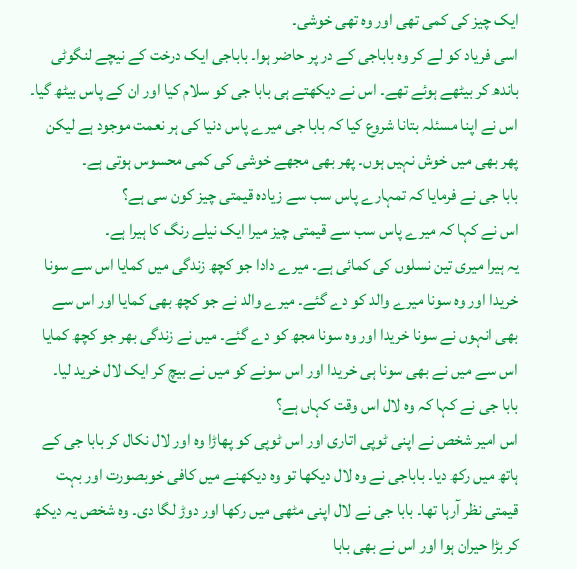ایک چیز کی کمی تھی اور وہ تھی خوشی۔
اسی فریاد کو لے کر وہ باباجی کے در پر حاضر ہوا۔ باباجی ایک درخت کے نیچے لنگوٹی باندھ کر بیٹھے ہوئے تھے۔ اس نے دیکھتے ہی بابا جی کو سلام کیا اور ان کے پاس بیٹھ گیا۔ اس نے اپنا مسئلہ بتانا شروع کیا کہ بابا جی میرے پاس دنیا کی ہر نعمت موجود ہے لیکن پھر بھی میں خوش نہیں ہوں۔ پھر بھی مجھے خوشی کی کمی محسوس ہوتی ہے۔
بابا جی نے فرمایا کہ تمہارے پاس سب سے زیادہ قیمتی چیز کون سی ہے؟
اس نے کہا کہ میرے پاس سب سے قیمتی چیز میرا ایک نیلے رنگ کا ہیرا ہے۔
یہ ہیرا میری تین نسلوں کی کمائی ہے۔ میرے دادا جو کچھ زندگی میں کمایا اس سے سونا خریدا اور وہ سونا میرے والد کو دے گئے۔ میرے والد نے جو کچھ بھی کمایا اور اس سے بھی انہوں نے سونا خریدا اور وہ سونا مجھ کو دے گئے۔ میں نے زندگی بھر جو کچھ کمایا اس سے میں نے بھی سونا ہی خریدا اور اس سونے کو میں نے بیچ کر ایک لال خرید لیا۔
بابا جی نے کہا کہ وہ لال اس وقت کہاں ہے؟
اس امیر شخص نے اپنی ٹوپی اتاری اور اس ٹوپی کو پھاڑا وہ اور لال نکال کر بابا جی کے ہاتھ میں رکھ دیا۔ باباجی نے وہ لال دیکھا تو وہ دیکھنے میں کافی خوبصورت اور بہت قیمتی نظر آرہا تھا۔ بابا جی نے لال اپنی مٹھی میں رکھا اور دوڑ لگا دی۔ وہ شخص یہ دیکھ کر بڑا حیران ہوا اور اس نے بھی بابا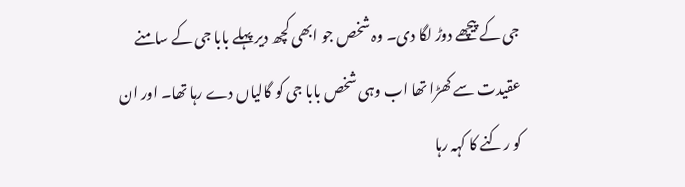جی کے پیچھے دوڑ لگا دی۔ وہ شخص جو ابھی کچھ دیر پہلے بابا جی کے سامنے عقیدت سے کھڑا تھا اب وہی شخص بابا جی کو گالیاں دے رہا تھا۔ اور ان کو رکنے کا کہہ رہا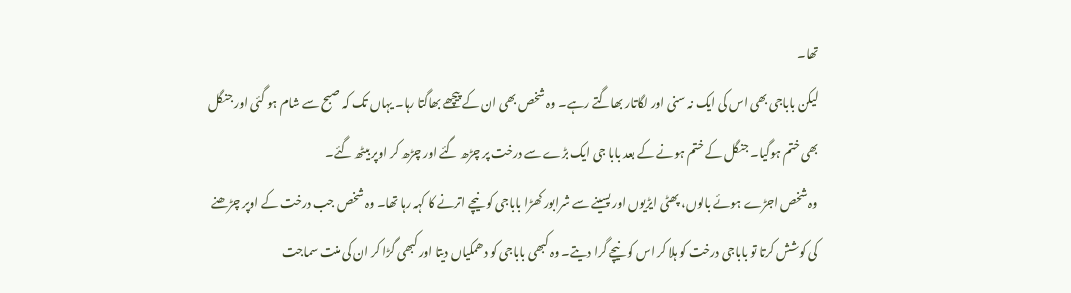تھا۔
لیکن باباجی بھی اس کی ایک نہ سنی اور لگاتار بھاگتے رہے۔ وہ شخص بھی ان کے پیچھے بھاگتا رہا۔ یہاں تک کہ صبح سے شام ہو گئی اور جنگل بھی ختم ہوگیا۔ جنگل کے ختم ہونے کے بعد بابا جی ایک بڑے سے درخت پر چڑھ گئے اور چڑھ کر اوپر بیٹھ گئے۔
وہ شخص اجڑے ہوئے بالوں، پھٹی ایڑیوں اور پسینے سے شرابور کھڑا باباجی کو نیچے اترنے کا کہہ رہا تھا۔ وہ شخص جب درخت کے اوپر چڑھنے کی کوشش کرتا تو باباجی درخت کو ہلا کر اس کو نیچے گرا دیتے۔ وہ کبھی باباجی کو دھمکیاں دیتا اور کبھی گڑا کر ان کی منت سماجت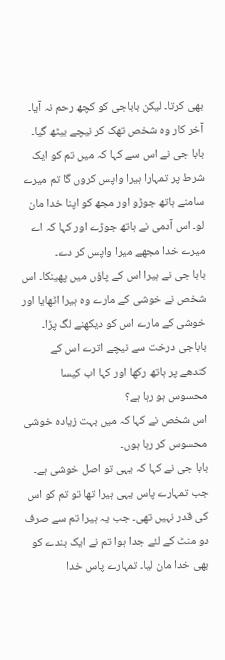بھی کرتا۔ لیکن باباجی کو کچھ رحم نہ آیا۔
آخر کار وہ شخص تھک کر نیچے بیٹھ گیا۔ بابا جی نے اس سے کہا کہ میں تم کو ایک شرط پر تمہارا ہیرا واپس کروں گا تم میرے سامنے ہاتھ جوڑو اور مجھ کو اپنا خدا مان لو۔ اس آدمی نے ہاتھ جوڑے اور کہا کہ اے میرے خدا مجھے میرا واپس کر دے۔
بابا جی نے ہیرا اس کے پاؤں میں پھینکا۔ اس شخص نے خوشی کے مارے وہ ہیرا اٹھایا اور خوشی کے مارے اس کو دیکھنے لگ پڑا۔ باباجی درخت سے نیچے اترے اس کے کندھے پر ہاتھ رکھا اور کہا اب کیسا محسوس ہو رہا ہے؟
اس شخص نے کہا کہ میں بہت زیادہ خوشی محسوس کر رہا ہوں۔
بابا جی نے کہا کہ یہی تو اصل خوشی ہے۔ جب تمہارے پاس یہی ہیرا تھا تو تم کو اس کی قدر نہیں تھی۔ جب یہ ہیرا تم سے صرف دو منٹ کے لئے جدا ہوا تم نے ایک بندے کو بھی خدا مان لیا۔ تمہارے پاس خدا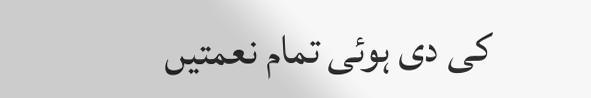کی دی ہوئی تمام نعمتیں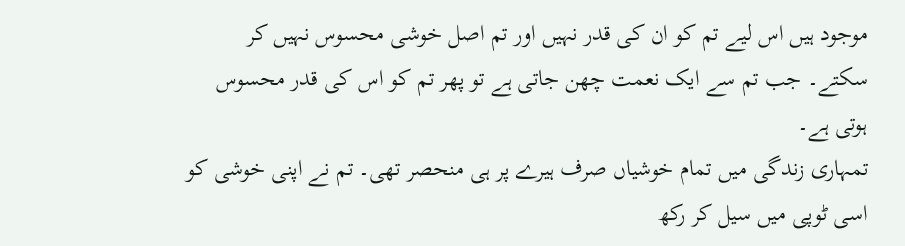موجود ہیں اس لیے تم کو ان کی قدر نہیں اور تم اصل خوشی محسوس نہیں کر سکتے۔ جب تم سے ایک نعمت چھن جاتی ہے تو پھر تم کو اس کی قدر محسوس ہوتی ہے۔
تمہاری زندگی میں تمام خوشیاں صرف ہیرے پر ہی منحصر تھی۔ تم نے اپنی خوشی کو اسی ٹوپی میں سیل کر رکھ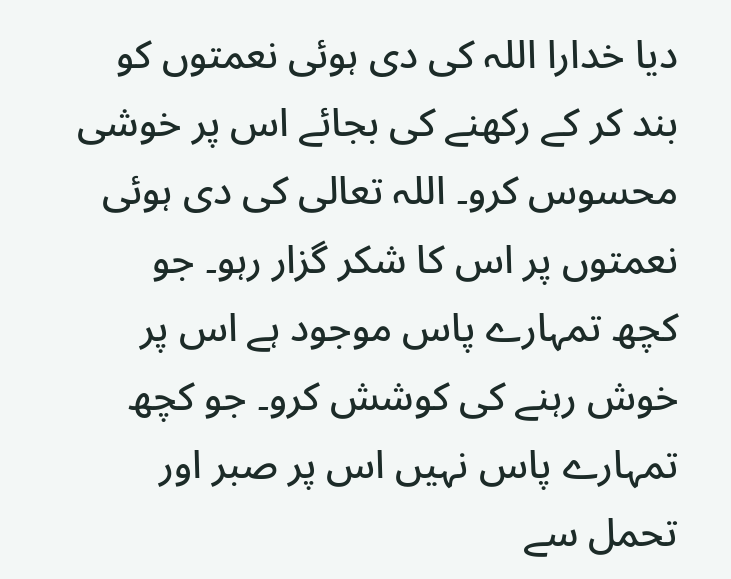دیا خدارا اللہ کی دی ہوئی نعمتوں کو بند کر کے رکھنے کی بجائے اس پر خوشی محسوس کرو۔ اللہ تعالی کی دی ہوئی نعمتوں پر اس کا شکر گزار رہو۔ جو کچھ تمہارے پاس موجود ہے اس پر خوش رہنے کی کوشش کرو۔ جو کچھ تمہارے پاس نہیں اس پر صبر اور تحمل سے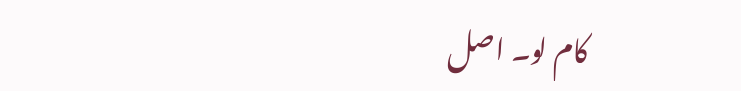کام لو۔ اصل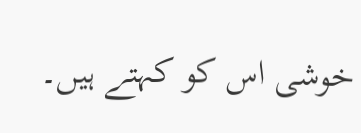خوشی اس کو کہتے ہیں۔